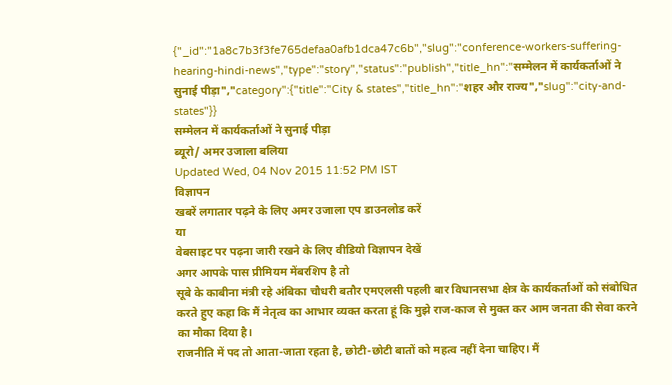{"_id":"1a8c7b3f3fe765defaa0afb1dca47c6b","slug":"conference-workers-suffering-hearing-hindi-news","type":"story","status":"publish","title_hn":"सम्मेलन में कार्यकर्ताओं ने सुनाई पीड़ा","category":{"title":"City & states","title_hn":"शहर और राज्य","slug":"city-and-states"}}
सम्मेलन में कार्यकर्ताओं ने सुनाई पीड़ा
ब्यूरो/ अमर उजाला बलिया
Updated Wed, 04 Nov 2015 11:52 PM IST
विज्ञापन
खबरें लगातार पढ़ने के लिए अमर उजाला एप डाउनलोड करें
या
वेबसाइट पर पढ़ना जारी रखने के लिए वीडियो विज्ञापन देखें
अगर आपके पास प्रीमियम मेंबरशिप है तो
सूबे के काबीना मंत्री रहे अंबिका चौधरी बतौर एमएलसी पहली बार विधानसभा क्षेत्र के कार्यकर्ताओं को संबोधित करते हुए कहा कि मैं नेतृत्व का आभार व्यक्त करता हूं कि मुझे राज-काज से मुक्त कर आम जनता की सेवा करने का मौका दिया है।
राजनीति में पद तो आता-जाता रहता है, छोटी-छोटी बातों को महत्व नहीं देना चाहिए। मैं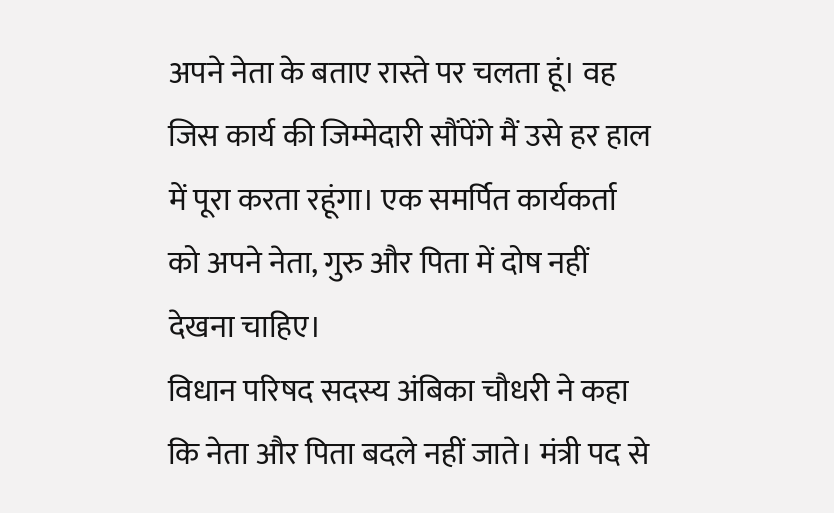अपने नेता के बताए रास्ते पर चलता हूं। वह जिस कार्य की जिम्मेदारी सौंपेंगे मैं उसे हर हाल में पूरा करता रहूंगा। एक समर्पित कार्यकर्ता को अपने नेता, गुरु और पिता में दोष नहीं देखना चाहिए।
विधान परिषद सदस्य अंबिका चौधरी ने कहा कि नेता और पिता बदले नहीं जाते। मंत्री पद से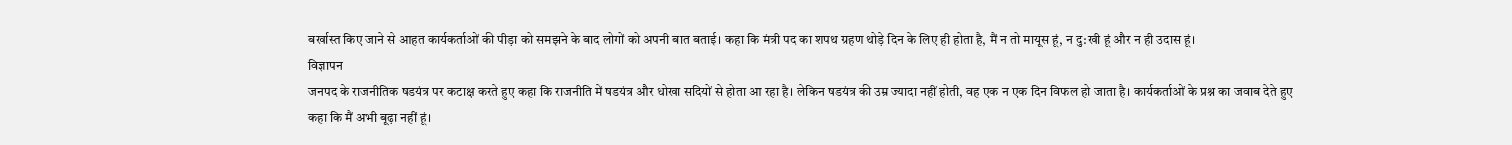बर्खास्त किए जाने से आहत कार्यकर्ताओं की पीड़ा को समझने के बाद लोगों को अपनी बात बताई। कहा कि मंत्री पद का शपथ ग्रहण थोड़े दिन के लिए ही होता है, मैं न तो मायूस हूं, न दु:खी हूं और न ही उदास हूं।
विज्ञापन
जनपद के राजनीतिक षडयंत्र पर कटाक्ष करते हुए कहा कि राजनीति में षडयंत्र और धोखा सदियों से होता आ रहा है। लेकिन षडयंत्र की उम्र ज्यादा नहीं होती, वह एक न एक दिन विफल हो जाता है। कार्यकर्ताओं के प्रश्न का जवाब देते हुए कहा कि मैं अभी बूढ़ा नहीं हूं।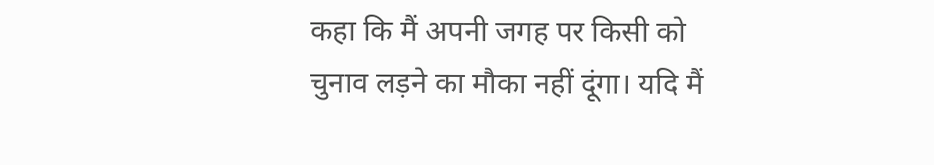कहा कि मैं अपनी जगह पर किसी को चुनाव लड़ने का मौका नहीं दूंगा। यदि मैं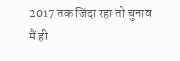2017 तक जिंदा रहा तो चुनाव मैं ही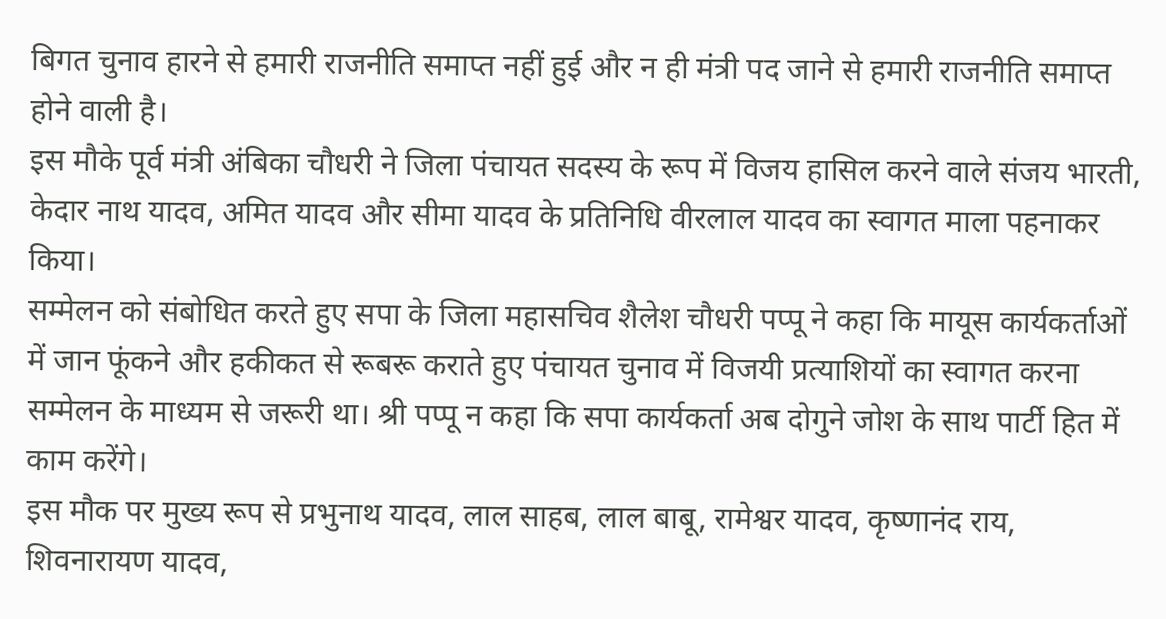बिगत चुनाव हारने से हमारी राजनीति समाप्त नहीं हुई और न ही मंत्री पद जाने से हमारी राजनीति समाप्त होने वाली है।
इस मौके पूर्व मंत्री अंबिका चौधरी ने जिला पंचायत सदस्य के रूप में विजय हासिल करने वाले संजय भारती, केदार नाथ यादव, अमित यादव और सीमा यादव के प्रतिनिधि वीरलाल यादव का स्वागत माला पहनाकर किया।
सम्मेलन को संबोधित करते हुए सपा के जिला महासचिव शैलेश चौधरी पप्पू ने कहा कि मायूस कार्यकर्ताओं में जान फूंकने और हकीकत से रूबरू कराते हुए पंचायत चुनाव में विजयी प्रत्याशियों का स्वागत करना सम्मेलन के माध्यम से जरूरी था। श्री पप्पू न कहा कि सपा कार्यकर्ता अब दोगुने जोश के साथ पार्टी हित में काम करेंगे।
इस मौक पर मुख्य रूप से प्रभुनाथ यादव, लाल साहब, लाल बाबू, रामेश्वर यादव, कृष्णानंद राय, शिवनारायण यादव,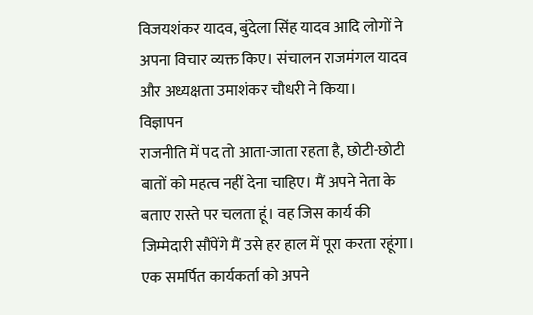विजयशंकर यादव, बुंदेला सिंह यादव आदि लोगों ने अपना विचार व्यक्त किए। संचालन राजमंगल यादव और अध्यक्षता उमाशंकर चौधरी ने किया।
विज्ञापन
राजनीति में पद तो आता-जाता रहता है, छोटी-छोटी बातों को महत्व नहीं देना चाहिए। मैं अपने नेता के बताए रास्ते पर चलता हूं। वह जिस कार्य की जिम्मेदारी सौंपेंगे मैं उसे हर हाल में पूरा करता रहूंगा। एक समर्पित कार्यकर्ता को अपने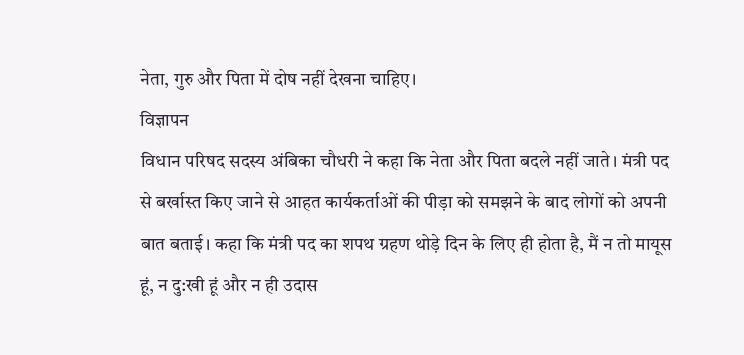नेता, गुरु और पिता में दोष नहीं देखना चाहिए।
विज्ञापन
विधान परिषद सदस्य अंबिका चौधरी ने कहा कि नेता और पिता बदले नहीं जाते। मंत्री पद से बर्खास्त किए जाने से आहत कार्यकर्ताओं की पीड़ा को समझने के बाद लोगों को अपनी बात बताई। कहा कि मंत्री पद का शपथ ग्रहण थोड़े दिन के लिए ही होता है, मैं न तो मायूस हूं, न दु:खी हूं और न ही उदास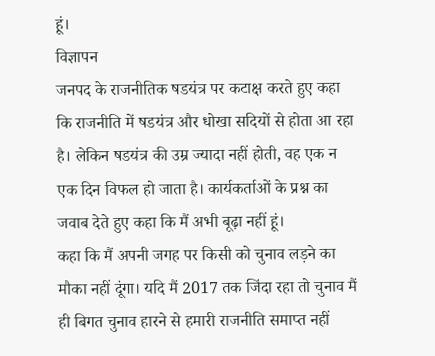हूं।
विज्ञापन
जनपद के राजनीतिक षडयंत्र पर कटाक्ष करते हुए कहा कि राजनीति में षडयंत्र और धोखा सदियों से होता आ रहा है। लेकिन षडयंत्र की उम्र ज्यादा नहीं होती, वह एक न एक दिन विफल हो जाता है। कार्यकर्ताओं के प्रश्न का जवाब देते हुए कहा कि मैं अभी बूढ़ा नहीं हूं।
कहा कि मैं अपनी जगह पर किसी को चुनाव लड़ने का मौका नहीं दूंगा। यदि मैं 2017 तक जिंदा रहा तो चुनाव मैं ही बिगत चुनाव हारने से हमारी राजनीति समाप्त नहीं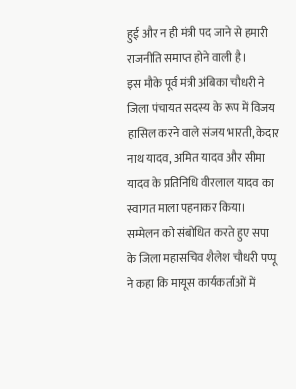हुई और न ही मंत्री पद जाने से हमारी राजनीति समाप्त होने वाली है।
इस मौके पूर्व मंत्री अंबिका चौधरी ने जिला पंचायत सदस्य के रूप में विजय हासिल करने वाले संजय भारती, केदार नाथ यादव, अमित यादव और सीमा यादव के प्रतिनिधि वीरलाल यादव का स्वागत माला पहनाकर किया।
सम्मेलन को संबोधित करते हुए सपा के जिला महासचिव शैलेश चौधरी पप्पू ने कहा कि मायूस कार्यकर्ताओं में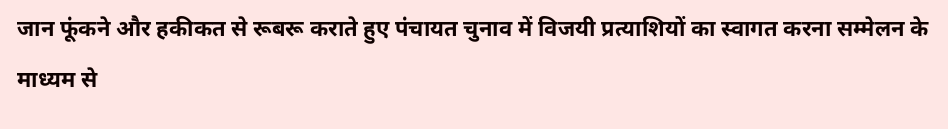जान फूंकने और हकीकत से रूबरू कराते हुए पंचायत चुनाव में विजयी प्रत्याशियों का स्वागत करना सम्मेलन के माध्यम से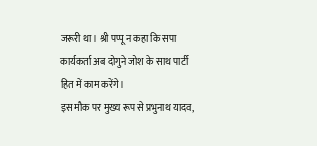जरूरी था। श्री पप्पू न कहा कि सपा कार्यकर्ता अब दोगुने जोश के साथ पार्टी हित में काम करेंगे।
इस मौक पर मुख्य रूप से प्रभुनाथ यादव,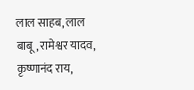लाल साहब, लाल बाबू, रामेश्वर यादव, कृष्णानंद राय,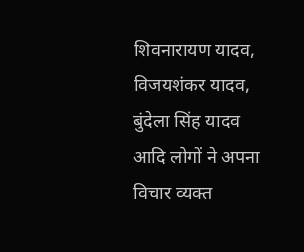शिवनारायण यादव, विजयशंकर यादव, बुंदेला सिंह यादव आदि लोगों ने अपना विचार व्यक्त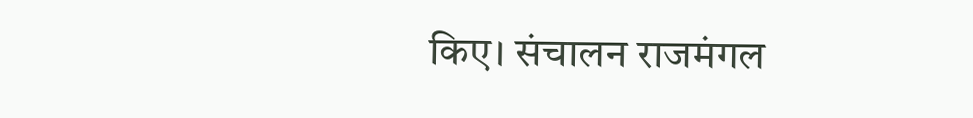किए। संचालन राजमंगल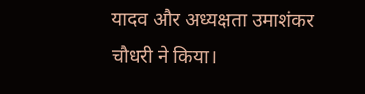यादव और अध्यक्षता उमाशंकर चौधरी ने किया।